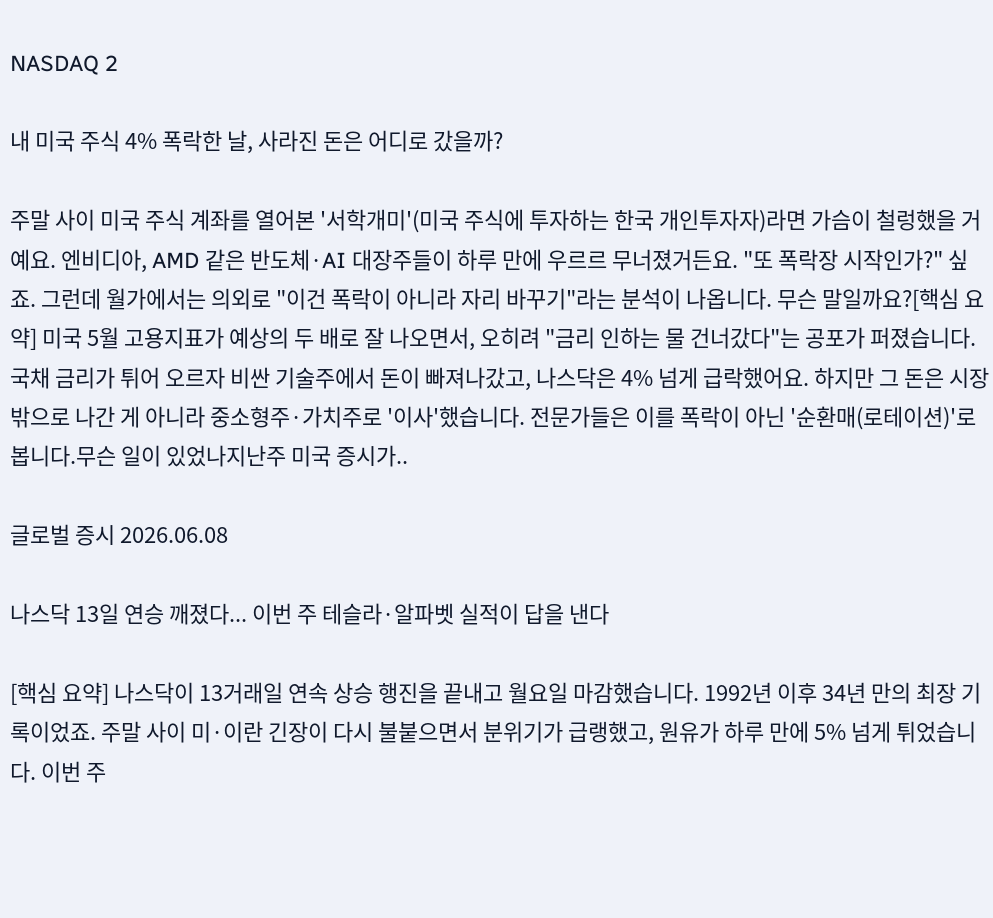NASDAQ 2

내 미국 주식 4% 폭락한 날, 사라진 돈은 어디로 갔을까?

주말 사이 미국 주식 계좌를 열어본 '서학개미'(미국 주식에 투자하는 한국 개인투자자)라면 가슴이 철렁했을 거예요. 엔비디아, AMD 같은 반도체·AI 대장주들이 하루 만에 우르르 무너졌거든요. "또 폭락장 시작인가?" 싶죠. 그런데 월가에서는 의외로 "이건 폭락이 아니라 자리 바꾸기"라는 분석이 나옵니다. 무슨 말일까요?[핵심 요약] 미국 5월 고용지표가 예상의 두 배로 잘 나오면서, 오히려 "금리 인하는 물 건너갔다"는 공포가 퍼졌습니다. 국채 금리가 튀어 오르자 비싼 기술주에서 돈이 빠져나갔고, 나스닥은 4% 넘게 급락했어요. 하지만 그 돈은 시장 밖으로 나간 게 아니라 중소형주·가치주로 '이사'했습니다. 전문가들은 이를 폭락이 아닌 '순환매(로테이션)'로 봅니다.무슨 일이 있었나지난주 미국 증시가..

글로벌 증시 2026.06.08

나스닥 13일 연승 깨졌다... 이번 주 테슬라·알파벳 실적이 답을 낸다

[핵심 요약] 나스닥이 13거래일 연속 상승 행진을 끝내고 월요일 마감했습니다. 1992년 이후 34년 만의 최장 기록이었죠. 주말 사이 미·이란 긴장이 다시 불붙으면서 분위기가 급랭했고, 원유가 하루 만에 5% 넘게 튀었습니다. 이번 주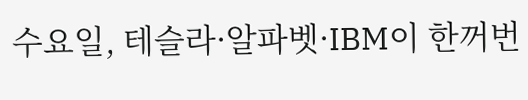수요일, 테슬라·알파벳·IBM이 한꺼번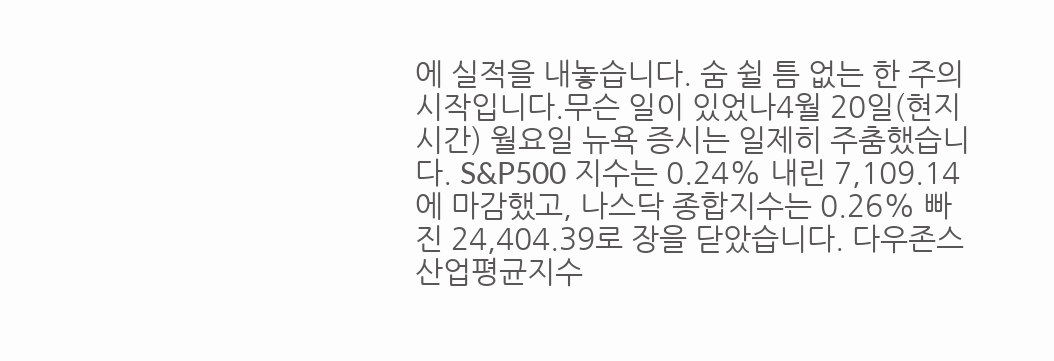에 실적을 내놓습니다. 숨 쉴 틈 없는 한 주의 시작입니다.무슨 일이 있었나4월 20일(현지시간) 월요일 뉴욕 증시는 일제히 주춤했습니다. S&P500 지수는 0.24% 내린 7,109.14에 마감했고, 나스닥 종합지수는 0.26% 빠진 24,404.39로 장을 닫았습니다. 다우존스 산업평균지수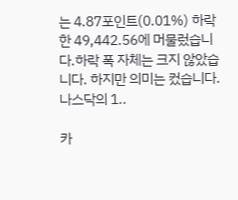는 4.87포인트(0.01%) 하락한 49,442.56에 머물렀습니다.하락 폭 자체는 크지 않았습니다. 하지만 의미는 컸습니다. 나스닥의 1..

카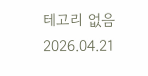테고리 없음 2026.04.21